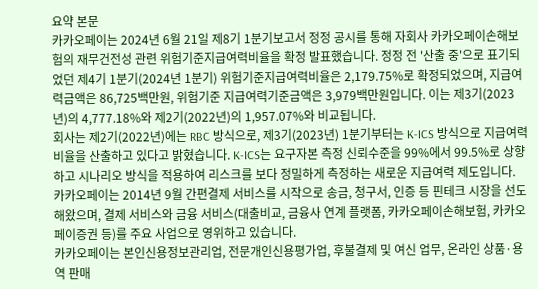요약 본문
카카오페이는 2024년 6월 21일 제8기 1분기보고서 정정 공시를 통해 자회사 카카오페이손해보험의 재무건전성 관련 위험기준지급여력비율을 확정 발표했습니다. 정정 전 '산출 중'으로 표기되었던 제4기 1분기(2024년 1분기) 위험기준지급여력비율은 2,179.75%로 확정되었으며, 지급여력금액은 86,725백만원, 위험기준 지급여력기준금액은 3,979백만원입니다. 이는 제3기(2023년)의 4,777.18%와 제2기(2022년)의 1,957.07%와 비교됩니다.
회사는 제2기(2022년)에는 RBC 방식으로, 제3기(2023년) 1분기부터는 K-ICS 방식으로 지급여력비율을 산출하고 있다고 밝혔습니다. K-ICS는 요구자본 측정 신뢰수준을 99%에서 99.5%로 상향하고 시나리오 방식을 적용하여 리스크를 보다 정밀하게 측정하는 새로운 지급여력 제도입니다. 카카오페이는 2014년 9월 간편결제 서비스를 시작으로 송금, 청구서, 인증 등 핀테크 시장을 선도해왔으며, 결제 서비스와 금융 서비스(대출비교, 금융사 연계 플랫폼, 카카오페이손해보험, 카카오페이증권 등)를 주요 사업으로 영위하고 있습니다.
카카오페이는 본인신용정보관리업, 전문개인신용평가업, 후불결제 및 여신 업무, 온라인 상품·용역 판매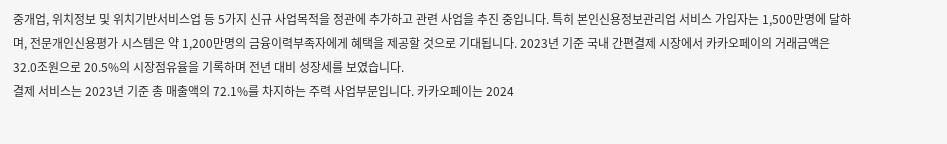중개업, 위치정보 및 위치기반서비스업 등 5가지 신규 사업목적을 정관에 추가하고 관련 사업을 추진 중입니다. 특히 본인신용정보관리업 서비스 가입자는 1,500만명에 달하며, 전문개인신용평가 시스템은 약 1,200만명의 금융이력부족자에게 혜택을 제공할 것으로 기대됩니다. 2023년 기준 국내 간편결제 시장에서 카카오페이의 거래금액은 32.0조원으로 20.5%의 시장점유율을 기록하며 전년 대비 성장세를 보였습니다.
결제 서비스는 2023년 기준 총 매출액의 72.1%를 차지하는 주력 사업부문입니다. 카카오페이는 2024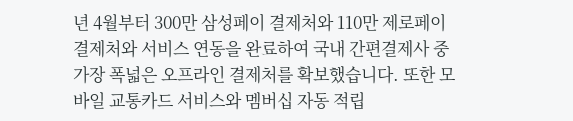년 4월부터 300만 삼성페이 결제처와 110만 제로페이 결제처와 서비스 연동을 완료하여 국내 간편결제사 중 가장 폭넓은 오프라인 결제처를 확보했습니다. 또한 모바일 교통카드 서비스와 멤버십 자동 적립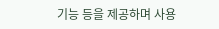기능 등을 제공하며 사용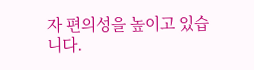자 편의성을 높이고 있습니다.